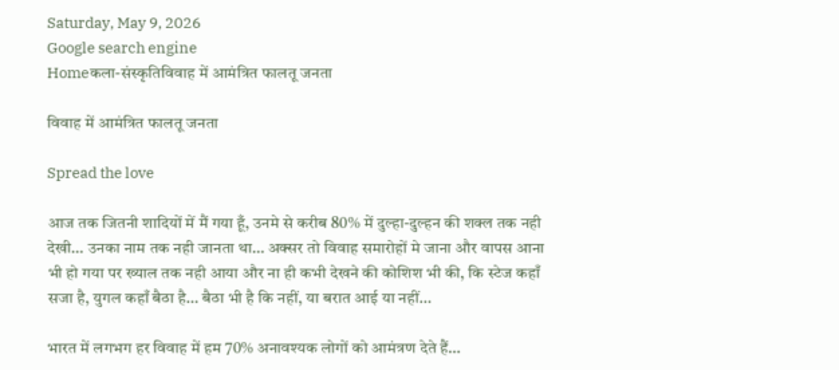Saturday, May 9, 2026
Google search engine
Homeकला-संस्कृतिविवाह में आमंत्रित फालतू जनता

विवाह में आमंत्रित फालतू जनता

Spread the love

आज तक जितनी शादियों में मैं गया हूँ, उनमे से करीब 80% में दुल्हा-दुल्हन की शक्ल तक नही देखी… उनका नाम तक नही जानता था… अक्सर तो विवाह समारोहों मे जाना और वापस आना भी हो गया पर ख्याल तक नही आया और ना ही कभी देखने की कोशिश भी की, कि स्टेज कहाँ सजा है, युगल कहाँ बैठा है… बैठा भी है कि नहीं, या बरात आई या नहीं…

भारत में लगभग हर विवाह में हम 70% अनावश्यक लोगों को आमंत्रण देते हैं…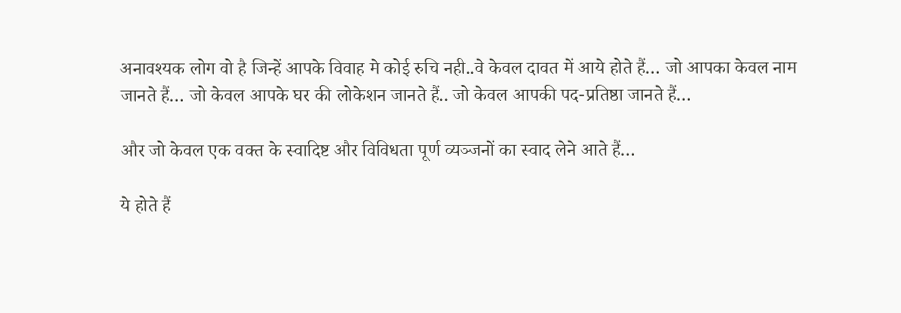अनावश्यक लोग वो है जिन्हें आपके विवाह मे कोई रुचि नही..वे केवल दावत में आये होते हैं… जो आपका केवल नाम जानते हैं… जो केवल आपके घर की लोकेशन जानते हैं.. जो केवल आपकी पद-प्रतिष्ठा जानते हैं…

और जो केवल एक वक्त के स्वादिष्ट और विविधता पूर्ण व्यञ्जनों का स्वाद लेने आते हैं…

ये होते हैं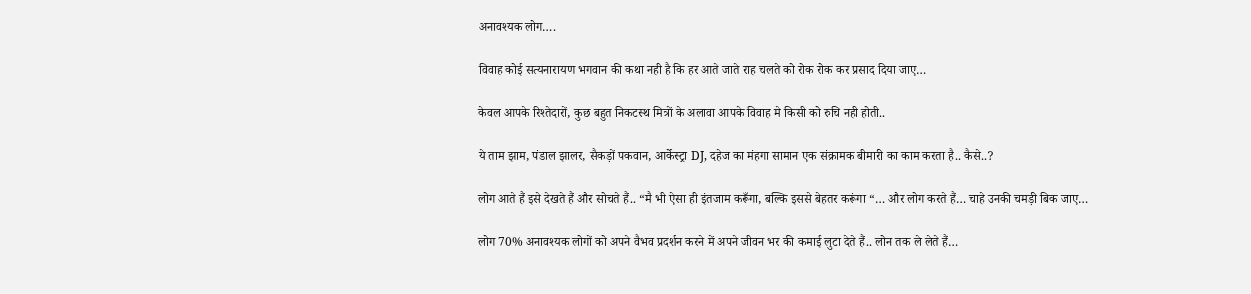अनावश्यक लोग….

विवाह कोई सत्यनारायण भगवान की कथा नही है कि हर आते जाते राह चलते को रोक रोक कर प्रसाद दिया जाए…

केवल आपके रिश्तेदारों, कुछ बहुत निकटस्थ मित्रों के अलावा आपके विवाह मे किसी को रुचि नही होती..

ये ताम झाम, पंडाल झालर, सैकड़ों पकवान, आर्केस्ट्रा DJ, दहेज का मंहगा सामान एक संक्रामक बीमारी का काम करता है.. कैसे..?

लोग आते हैं इसे देखते हैं और सोचते हैं.. “मै भी ऐसा ही इंतजाम करूँगा, बल्कि इससे बेहतर करूंगा “… और लोग करते हैं… चाहे उनकी चमड़ी बिक जाए…

लोग 70% अनावश्यक लोगों को अपने वैभव प्रदर्शन करने में अपने जीवन भर की कमाई लुटा देते हैं.. लोन तक ले लेते हैं…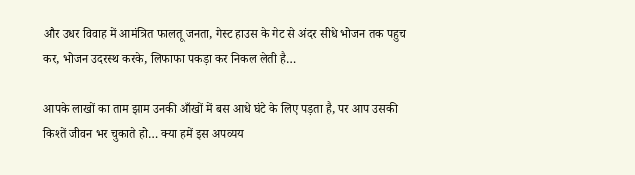और उधर विवाह में आमंत्रित फालतू जनता, गेस्ट हाउस के गेट से अंदर सीधे भोजन तक पहुच कर, भोजन उदरस्थ करके, लिफाफा पकड़ा कर निकल लेती है…

आपके लाखों का ताम झाम उनकी आँखों में बस आधे घंटे के लिए पड़ता है, पर आप उसकी किश्तें जीवन भर चुकाते हो… क्या हमें इस अपव्यय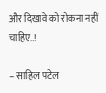और दिखावे को रोकना नहीं चाहिए..!

– साहिल पटेल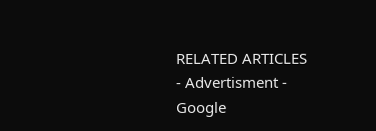RELATED ARTICLES
- Advertisment -
Google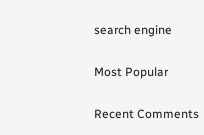search engine

Most Popular

Recent Comments